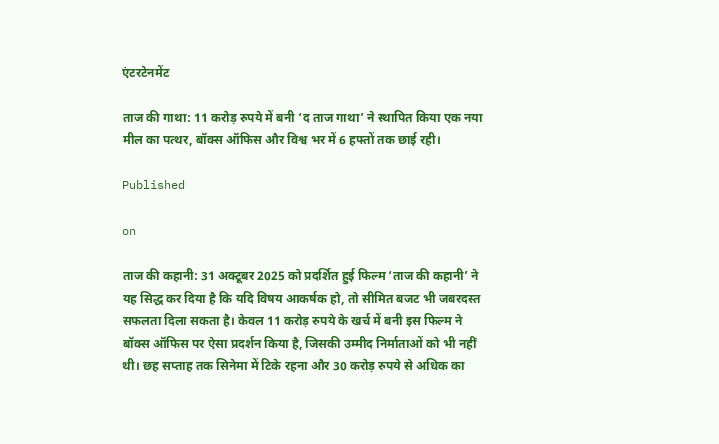एंटरटेनमेंट

ताज की गाथा: 11 करोड़ रुपये में बनी ‘द ताज गाथा’ ने स्थापित किया एक नया मील का पत्थर, बॉक्स ऑफिस और विश्व भर में 6 हफ्तों तक छाई रही।

Published

on

ताज की कहानी: 31 अक्टूबर 2025 को प्रदर्शित हुई फिल्म ‘ताज की कहानी’ ने यह सिद्ध कर दिया है कि यदि विषय आकर्षक हो, तो सीमित बजट भी जबरदस्त सफलता दिला सकता है। केवल 11 करोड़ रुपये के खर्च में बनी इस फिल्म ने बॉक्स ऑफिस पर ऐसा प्रदर्शन किया है, जिसकी उम्मीद निर्माताओं को भी नहीं थी। छह सप्ताह तक सिनेमा में टिके रहना और 30 करोड़ रुपये से अधिक का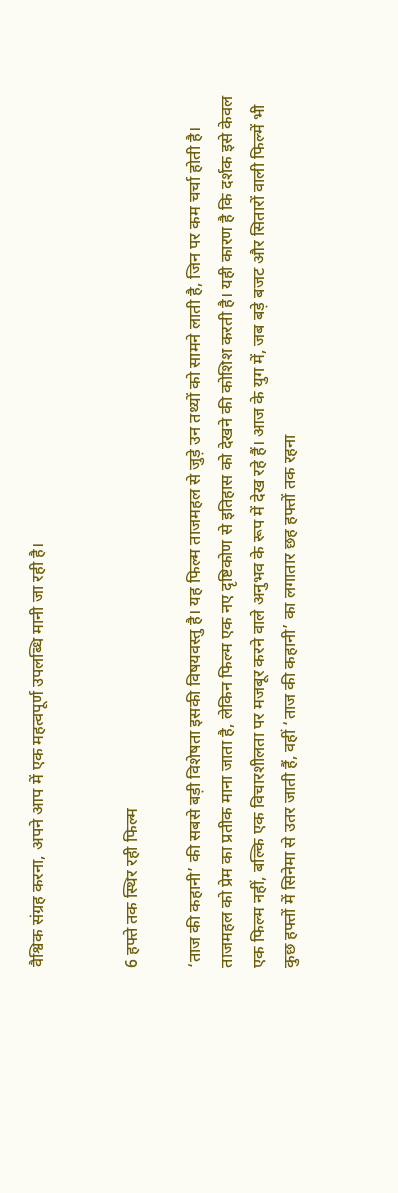वैश्विक संग्रह करना, अपने आप में एक महत्वपूर्ण उपलब्धि मानी जा रही है।


6 हफ्ते तक स्थिर रही फिल्म

‘ताज की कहानी’ की सबसे बड़ी विशेषता इसकी विषयवस्तु है। यह फिल्म ताजमहल से जुड़े उन तथ्यों को सामने लाती है, जिन पर कम चर्चा होती है। ताजमहल को प्रेम का प्रतीक माना जाता है, लेकिन फिल्म एक नए दृष्टिकोण से इतिहास को देखने की कोशिश करती है। यही कारण है कि दर्शक इसे केवल एक फिल्म नहीं, बल्कि एक विचारशीलता पर मजबूर करने वाले अनुभव के रूप में देख रहे हैं। आज के युग में, जब बड़े बजट और सितारों वाली फिल्में भी कुछ हफ्तों में सिनेमा से उतर जाती हैं, वहीं ‘ताज की कहानी’ का लगातार छह हफ्तों तक रहना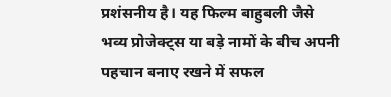प्रशंसनीय है। यह फिल्म बाहुबली जैसे भव्य प्रोजेक्ट्स या बड़े नामों के बीच अपनी पहचान बनाए रखने में सफल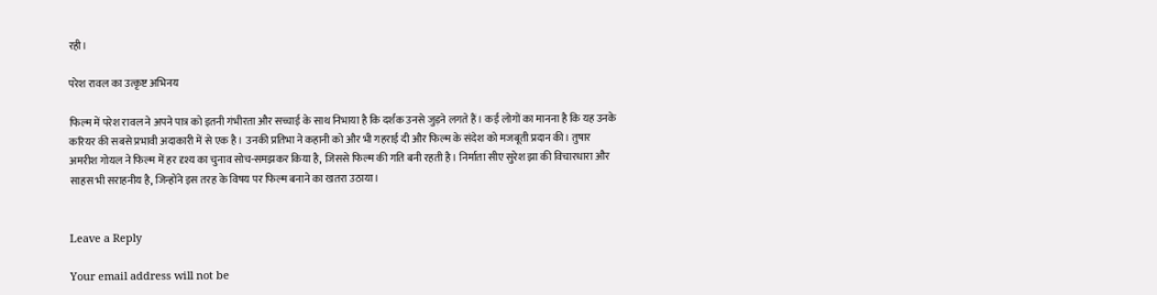रही।

परेश रावल का उत्कृष्ट अभिनय

फिल्म में परेश रावल ने अपने पात्र को इतनी गंभीरता और सच्चाई के साथ निभाया है कि दर्शक उनसे जुड़ने लगते हैं। कई लोगों का मानना है कि यह उनके करियर की सबसे प्रभावी अदाकारी में से एक है। उनकी प्रतिभा ने कहानी को और भी गहराई दी और फिल्म के संदेश को मजबूती प्रदान की। तुषार अमरीश गोयल ने फिल्म में हर दृश्य का चुनाव सोच-समझकर किया है, जिससे फिल्म की गति बनी रहती है। निर्माता सीए सुरेश झा की विचारधारा और साहस भी सराहनीय है, जिन्होंने इस तरह के विषय पर फिल्म बनाने का खतरा उठाया।


Leave a Reply

Your email address will not be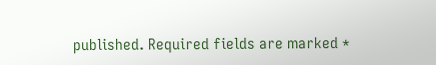published. Required fields are marked *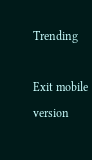Trending

Exit mobile version